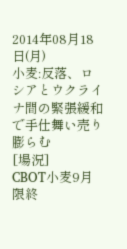2014年08月18日(月)
小麦:反落、ロシアとウクライナ間の緊張緩和で手仕舞い売り膨らむ
[場況]
CBOT小麦9月限終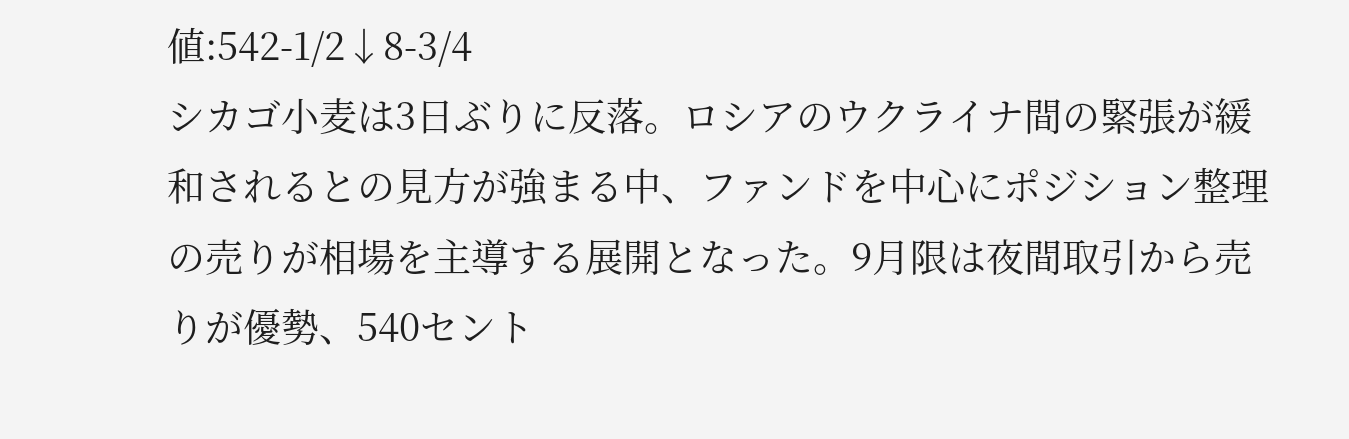値:542-1/2↓8-3/4
シカゴ小麦は3日ぶりに反落。ロシアのウクライナ間の緊張が緩和されるとの見方が強まる中、ファンドを中心にポジション整理の売りが相場を主導する展開となった。9月限は夜間取引から売りが優勢、540セント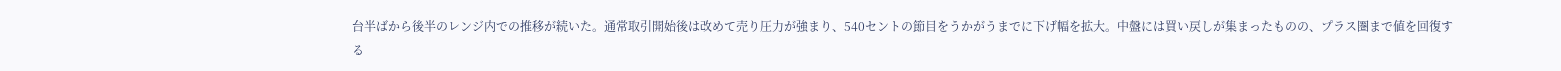台半ばから後半のレンジ内での推移が続いた。通常取引開始後は改めて売り圧力が強まり、540セントの節目をうかがうまでに下げ幅を拡大。中盤には買い戻しが集まったものの、プラス圏まで値を回復する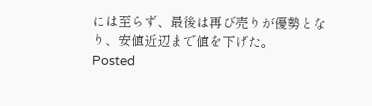には至らず、最後は再び売りが優勢となり、安値近辺まで値を下げた。
Posted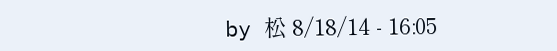by 松 8/18/14 - 16:05